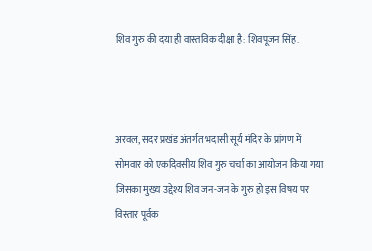शिव गुरु की दया ही वास्तविक दीक्षा है: शिवपूजन सिंह.



अरवल, सदर प्रखंड अंतर्गत भदासी सूर्य मंदिर के प्रांगण में सोमवार को एकदिवसीय शिव गुरु चर्चा का आयोजन किया गया जिसका मुख्य उद्देश्य शिव जन-जन के गुरु हो इस विषय पर विस्तार पूर्वक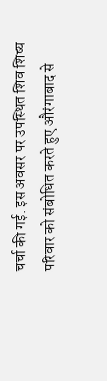चर्चा की गई. इस अवसर पर उपस्थित शिव शिष्य परिवार को संबोधित करते हुए औरंगाबाद से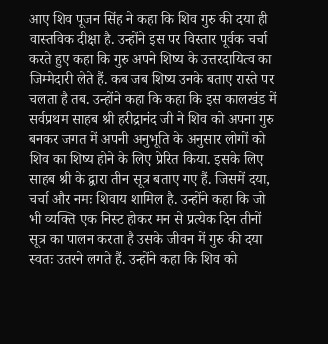आए शिव पूजन सिंह ने कहा कि शिव गुरु की दया ही वास्तविक दीक्षा है. उन्होंने इस पर विस्तार पूर्वक चर्चा करते हुए कहा कि गुरु अपने शिष्य के उत्तरदायित्व का जिम्मेदारी लेते हैं. कब जब शिष्य उनके बताए रास्ते पर चलता है तब. उन्होंने कहा कि कहा कि इस कालखंड में सर्वप्रथम साहब श्री हरीद्रानंद जी ने शिव को अपना गुरु बनकर जगत में अपनी अनुभूति के अनुसार लोगों को शिव का शिष्य होने के लिए प्रेरित किया. इसके लिए साहब श्री के द्वारा तीन सूत्र बताए गए हैं. जिसमें दया, चर्चा और नमः शिवाय शामिल है. उन्होंने कहा कि जो भी व्यक्ति एक निस्ट होकर मन से प्रत्येक दिन तीनों सूत्र का पालन करता है उसके जीवन में गुरु की दया स्वतः उतरने लगते हैं. उन्होंने कहा कि शिव को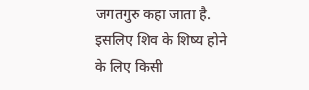जगतगुरु कहा जाता है. इसलिए शिव के शिष्य होने के लिए किसी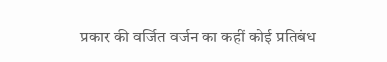प्रकार की वर्जित वर्जन का कहीं कोई प्रतिबंध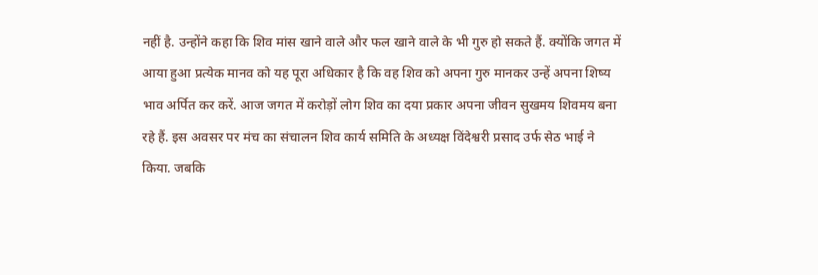नहीं है. उन्होंने कहा कि शिव मांस खाने वाले और फल खाने वाले के भी गुरु हो सकते हैं. क्योंकि जगत में आया हुआ प्रत्येक मानव को यह पूरा अधिकार है कि वह शिव को अपना गुरु मानकर उन्हें अपना शिष्य भाव अर्पित कर करें. आज जगत में करोड़ों लोग शिव का दया प्रकार अपना जीवन सुखमय शिवमय बना रहे हैं. इस अवसर पर मंच का संचालन शिव कार्य समिति के अध्यक्ष विंदेश्वरी प्रसाद उर्फ सेठ भाई ने किया. जबकि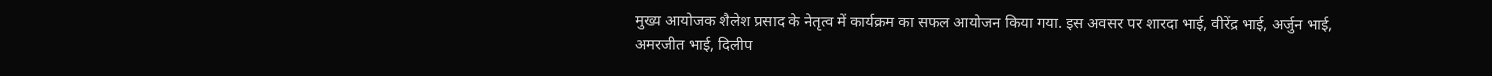मुख्य आयोजक शैलेश प्रसाद के नेतृत्व में कार्यक्रम का सफल आयोजन किया गया. इस अवसर पर शारदा भाई, वीरेंद्र भाई, अर्जुन भाई, अमरजीत भाई, दिलीप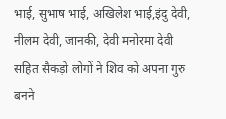भाई, सुभाष भाई, अखिलेश भाई,इंदु देवी, नीलम देवी, जानकी, देवी मनोरमा देवी सहित सैकड़ो लोगों ने शिव को अपना गुरु बनने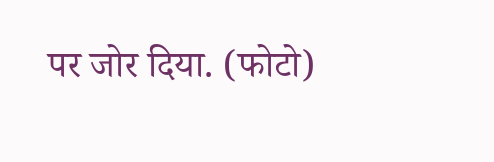पर जोर दिया. (फोटो)